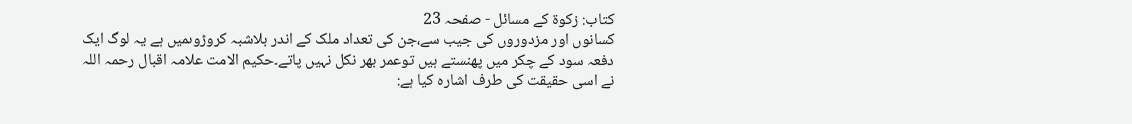کتاب: زکوۃ کے مسائل - صفحہ 23
کسانوں اور مزدوروں کی جیب سے،جن کی تعداد ملک کے اندر بلاشبہ کروڑوںمیں ہے یہ لوگ ایک دفعہ سود کے چکر میں پھنستے ہیں توعمر بھر نکل نہیں پاتے۔حکیم الامت علامہ اقبال رحمہ اللہ نے اسی حقیقت کی طرف اشارہ کیا ہے: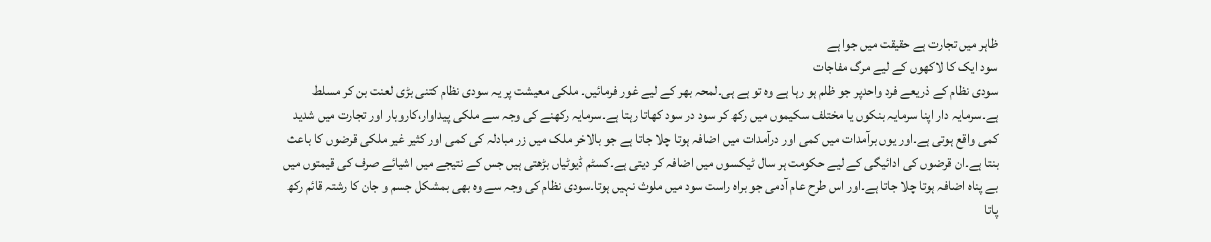ظاہر میں تجارت ہے حقیقت میں جوا ہے
سود ایک کا لاکھوں کے لیے مرگ مفاجات
سودی نظام کے ذریعے فرد واحدپر جو ظلم ہو رہا ہے وہ تو ہے ہی۔لمحہ بھر کے لیے غور فرمائیں۔ ملکی معیشت پر یہ سودی نظام کتنی بڑی لعنت بن کر مسلط ہے۔سرمایہ دار اپنا سرمایہ بنکوں یا مختلف سکیموں میں رکھ کر سود در سود کھاتا رہتا ہے۔سرمایہ رکھنے کی وجہ سے ملکی پیداوار،کاروبار اور تجارت میں شدید کمی واقع ہوتی ہے۔اور یوں برآمدات میں کمی اور درآمدات میں اضافہ ہوتا چلا جاتا ہے جو بالاخر ملک میں زر مبادلہ کی کمی اور کثیر غیر ملکی قرضوں کا باعث بنتا ہے۔ان قرضوں کی ادائیگی کے لیے حکومت ہر سال ٹیکسوں میں اضافہ کر دیتی ہے۔کسٹم ڈیوٹیاں بڑھتی ہیں جس کے نتیجے میں اشیائے صرف کی قیمتوں میں بے پناہ اضافہ ہوتا چلا جاتا ہے۔اور اس طرح عام آدمی جو براہ راست سود میں ملوث نہیں ہوتا۔سودی نظام کی وجہ سے وہ بھی بمشکل جسم و جان کا رشتہ قائم رکھ پاتا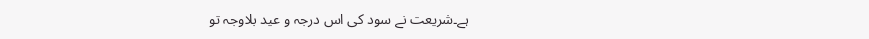ہے۔شریعت نے سود کی اس درجہ و عید بلاوجہ تو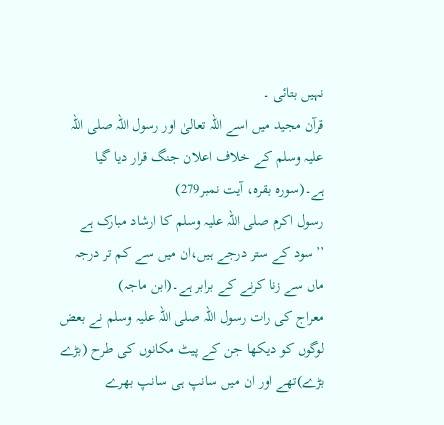نہیں بتائی ۔
قرآن مجید میں اسے اللہ تعالیٰ اور رسول اللہ صلی اللہ علیہ وسلم کے خلاف اعلان جنگ قرار دیا گیا ہے۔(سورہ بقرہ، آیت نمبر279)
رسول اکرم صلی اللہ علیہ وسلم کا ارشاد مبارک ہے ’’سود کے ستر درجے ہیں،ان میں سے کم تر درجہ ماں سے زنا کرنے کے برابر ہے۔(ابن ماجہ)
معراج کی رات رسول اللہ صلی اللہ علیہ وسلم نے بعض لوگوں کو دیکھا جن کے پیٹ مکانوں کی طرح (بڑے بڑے)تھے اور ان میں سانپ ہی سانپ بھرے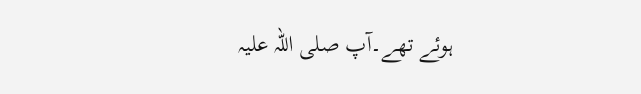ہوئے تھے۔آپ صلی اللہ علیہ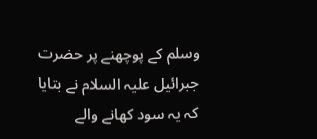وسلم کے پوچھنے پر حضرت جبرائیل علیہ السلام نے بتایا کہ یہ سود کھانے والے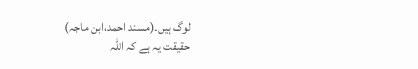لوگ ہیں۔(مسند احمد،ابن ماجہ)
حقیقت یہ ہے کہ اللہ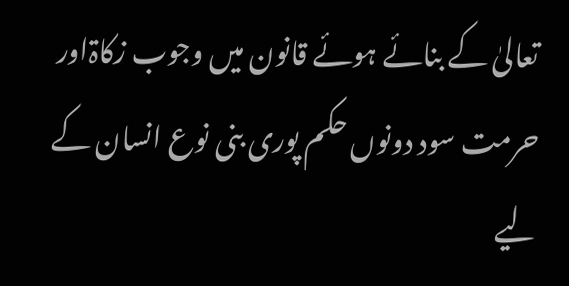تعالیٰ کے بنائے ہوئے قانون میں وجوب زکاۃاور حرمت سود دونوں حکم پوری بنی نوع انسان کے لیے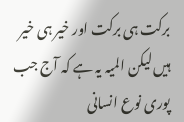برکت ہی برکت اور خیر ہی خیر ہیں لیکن المیہ یہ ہے کہ آج جب پوری نوع انسانی